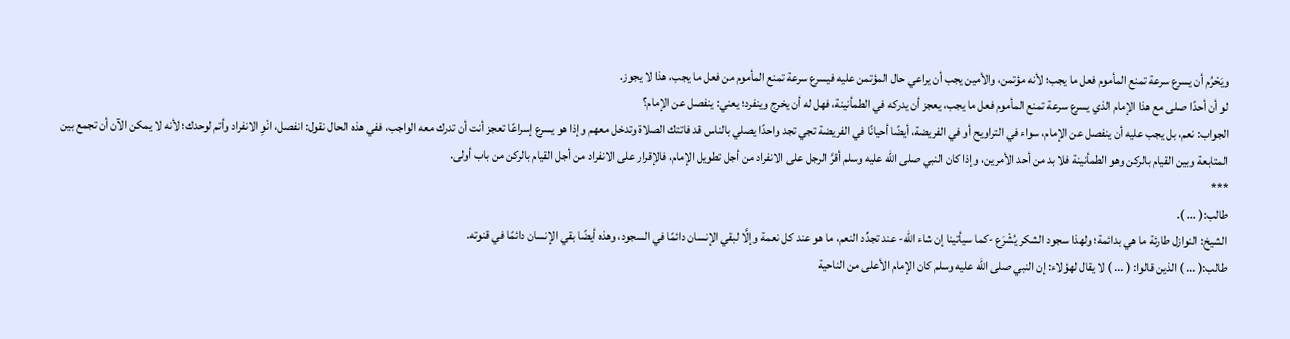ويَحْرُم أن يسرع سرعة تمنع المأموم فعل ما يجب؛ لأنه مؤتمن، والأمين يجب أن يراعي حال المؤتمن عليه فيسرع سرعة تمنع المأموم من فعل ما يجب، هذا لا يجوز.
لو أن أحدًا صلى مع هذا الإمام الذي يسرع سرعة تمنع المأموم فعل ما يجب، يعجز أن يدركه في الطمأنينة، فهل له أن يخرج وينفرد؛ يعني: ينفصل عن الإمام؟
الجواب: نعم، بل يجب عليه أن ينفصل عن الإمام، سواء في التراويح أو في الفريضة، أيضًا أحيانًا في الفريضة تجي تجد واحدًا يصلي بالناس قد فاتتك الصلاة وتدخل معهم وإذا هو يسرع إسراعًا تعجز أنت أن تدرك معه الواجب، ففي هذه الحال نقول: انفصل، انْوِ الانفراد وأتم لوحدك؛ لأنه لا يمكن الآن أن تجمع بين المتابعة وبين القيام بالركن وهو الطمأنينة فلا بد من أحد الأمرين، وإذا كان النبي صلى الله عليه وسلم أقرَّ الرجل على الانفراد من أجل تطويل الإمام، فالإقرار على الانفراد من أجل القيام بالركن من باب أولى.
***
طالب:( ... ).
الشيخ: النوازل طارئة ما هي بدائمة؛ ولهذا سجود الشكر يُشْرَع -كما سيأتينا إن شاء الله- عند تجدِّد النعم، ما هو عند كل نعمة وإلَّا لبقي الإنسان دائمًا في السجود، وهذه أيضًا بقي الإنسان دائمًا في قنوته.
طالب:( ... ) الذين قالوا: ( ... ) لا يقال لهؤلاء: إن النبي صلى الله عليه وسلم كان الإمام الأعلى من الناحية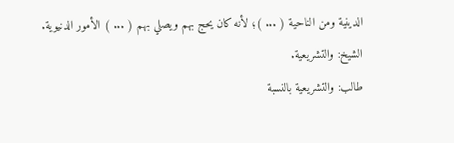الدينية ومن الناحية ( ... )؛ لأنه كان يحج بهم ويصلي بهم ( ... ) الأمور الدنيوية.
الشيخ: والتشريعية.
طالب: والتشريعية بالنسبة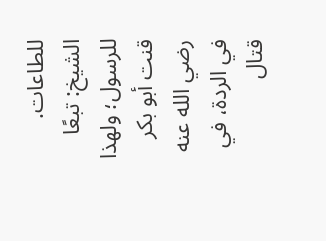للطاعات.
الشيخ: تبعًا للرسول؛ ولهذا قنت أبو بكر رضي الله عنه في الردة، في قتال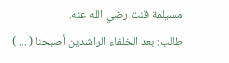مسيلمة قنت رضي الله عنه.
طالب: بعد الخلفاء الراشدين أصبحنا ( ... )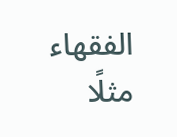الفقهاء مثلًا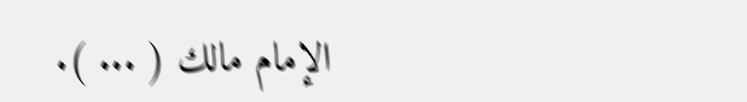الإمام مالك ( ... ).